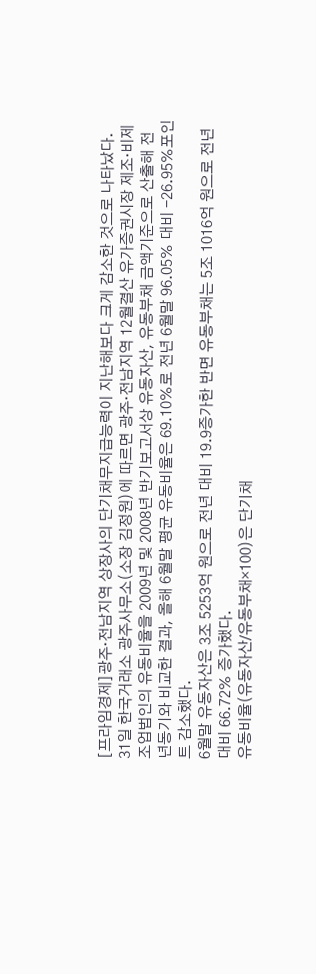[프라임경제]광주·전남지역 상장사의 단기채무지급능력이 지난해보다 크게 감소한 것으로 나타났다.
31일 한국거래소 광주사무소(소장 김정원)에 따르면 광주·전남지역 12월결산 유가증권시장 제조·비제조업법인의 유동비율을 2009년 및 2008년 반기보고서상 유동자산, 유동부채 금액기준으로 산출해 전년동기와 비교한 결과, 올해 6월말 평균 유동비율은 69.10%로 전년 6월말 96.05% 대비 -26.95%포인트 감소했다.
6월말 유동자산은 3조 5253억 원으로 전년 대비 19.9증가한 반면 유동부채는 5조 1016억 원으로 전년 대비 66.72% 증가했다.
유동비율(유동자산/유동부채×100)은 단기채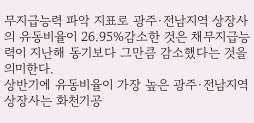무지급능력 파악 지표로 광주·전남지역 상장사의 유동비율이 26.95%감소한 것은 채무지급능력이 지난해 동기보다 그만큼 감소했다는 것을 의미한다.
상반기에 유동비율이 가장 높은 광주·전남지역 상장사는 화천기공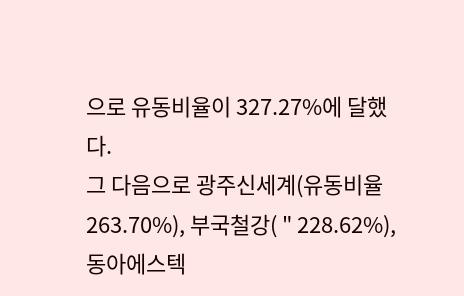으로 유동비율이 327.27%에 달했다.
그 다음으로 광주신세계(유동비율 263.70%), 부국철강( " 228.62%), 동아에스텍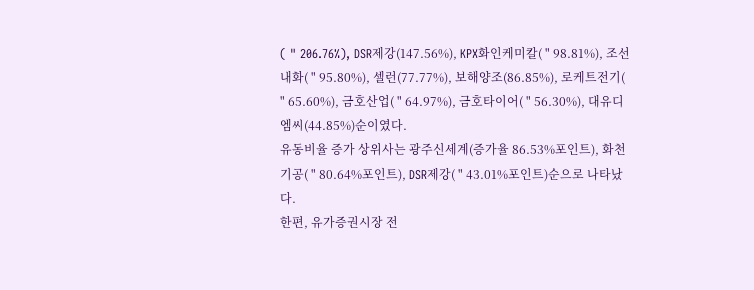( " 206.76%), DSR제강(147.56%), KPX화인케미칼( " 98.81%), 조선내화( " 95.80%), 셀런(77.77%), 보해양조(86.85%), 로케트전기( " 65.60%), 금호산업( " 64.97%), 금호타이어( " 56.30%), 대유디엠씨(44.85%)순이였다.
유동비율 증가 상위사는 광주신세계(증가율 86.53%포인트), 화천기공( " 80.64%포인트), DSR제강( " 43.01%포인트)순으로 나타났다.
한편, 유가증권시장 전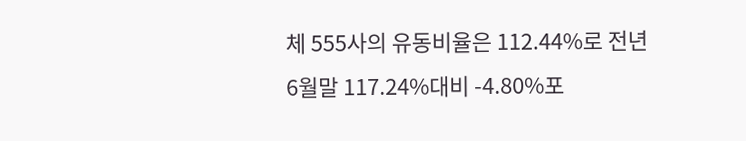체 555사의 유동비율은 112.44%로 전년 6월말 117.24%대비 -4.80%포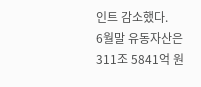인트 감소했다.
6월말 유동자산은 311조 5841억 원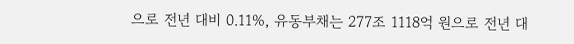으로 전년 대비 0.11%, 유동부채는 277조 1118억 원으로 전년 대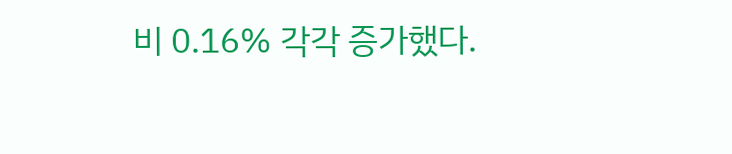비 0.16% 각각 증가했다.